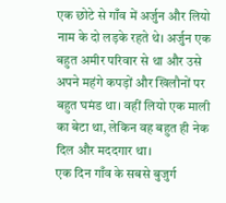एक छोटे से गाँव में अर्जुन और लियो नाम के दो लड़के रहते थे। अर्जुन एक बहुत अमीर परिवार से था और उसे अपने महंगे कपड़ों और खिलौनों पर बहुत घमंड था। वहीं लियो एक माली का बेटा था, लेकिन वह बहुत ही नेक दिल और मददगार था।
एक दिन गाँव के सबसे बुजुर्ग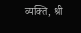व्यक्ति, श्री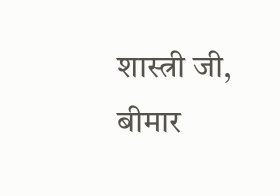शास्त्री जी, बीमार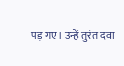पड़ गए। उन्हें तुरंत दवा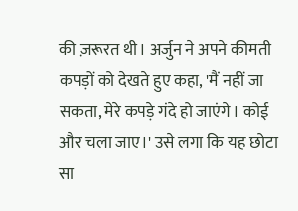की ज़रूरत थी। अर्जुन ने अपने कीमती कपड़ों को देखते हुए कहा, 'मैं नहीं जा सकता, मेरे कपड़े गंदे हो जाएंगे। कोई और चला जाए।' उसे लगा कि यह छोटा सा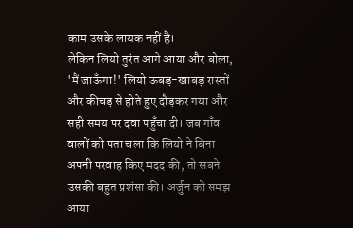काम उसके लायक नहीं है।
लेकिन लियो तुरंत आगे आया और बोला, 'मैं जाऊँगा!' लियो ऊबड़-खाबड़ रास्तों और कीचड़ से होते हुए दौड़कर गया और सही समय पर दवा पहुँचा दी। जब गाँव वालों को पता चला कि लियो ने बिना अपनी परवाह किए मदद की, तो सबने उसकी बहुत प्रशंसा की। अर्जुन को समझ आया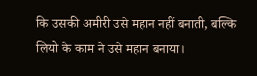कि उसकी अमीरी उसे महान नहीं बनाती, बल्कि लियो के काम ने उसे महान बनाया।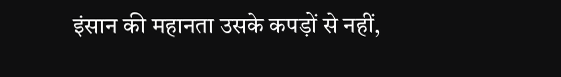इंसान की महानता उसके कपड़ों से नहीं,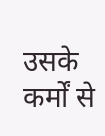उसके कर्मों से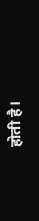होती है।